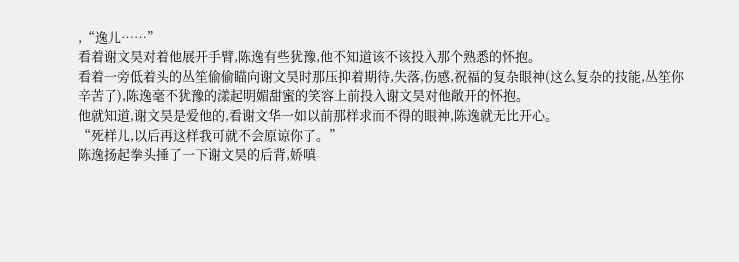,“逸儿……”
看着谢文昊对着他展开手臂,陈逸有些犹豫,他不知道该不该投入那个熟悉的怀抱。
看着一旁低着头的丛笙偷偷瞄向谢文昊时那压抑着期待,失落,伤感,祝福的复杂眼神(这么复杂的技能,丛笙你辛苦了),陈逸毫不犹豫的漾起明媚甜蜜的笑容上前投入谢文昊对他敞开的怀抱。
他就知道,谢文昊是爱他的,看谢文华一如以前那样求而不得的眼神,陈逸就无比开心。
“死样儿,以后再这样我可就不会原谅你了。”
陈逸扬起拳头捶了一下谢文昊的后背,娇嗔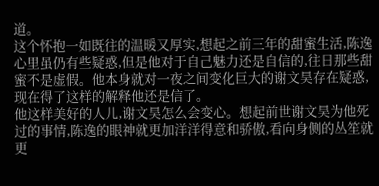道。
这个怀抱一如既往的温暖又厚实,想起之前三年的甜蜜生活,陈逸心里虽仍有些疑惑,但是他对于自己魅力还是自信的,往日那些甜蜜不是虚假。他本身就对一夜之间变化巨大的谢文昊存在疑惑,现在得了这样的解释他还是信了。
他这样美好的人儿,谢文昊怎么会变心。想起前世谢文昊为他死过的事情,陈逸的眼神就更加洋洋得意和骄傲,看向身侧的丛笙就更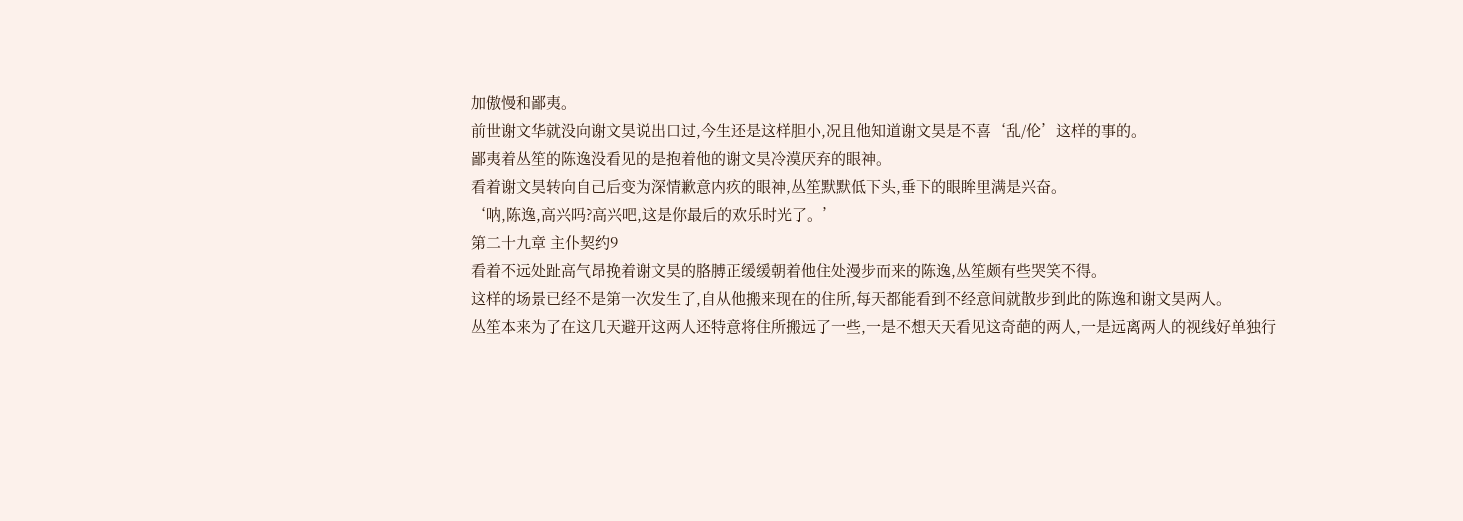加傲慢和鄙夷。
前世谢文华就没向谢文昊说出口过,今生还是这样胆小,况且他知道谢文昊是不喜‘乱/伦’这样的事的。
鄙夷着丛笙的陈逸没看见的是抱着他的谢文昊冷漠厌弃的眼神。
看着谢文昊转向自己后变为深情歉意内疚的眼神,丛笙默默低下头,垂下的眼眸里满是兴奋。
‘呐,陈逸,高兴吗?高兴吧,这是你最后的欢乐时光了。’
第二十九章 主仆契约9
看着不远处趾高气昂挽着谢文昊的胳膊正缓缓朝着他住处漫步而来的陈逸,丛笙颇有些哭笑不得。
这样的场景已经不是第一次发生了,自从他搬来现在的住所,每天都能看到不经意间就散步到此的陈逸和谢文昊两人。
丛笙本来为了在这几天避开这两人还特意将住所搬远了一些,一是不想天天看见这奇葩的两人,一是远离两人的视线好单独行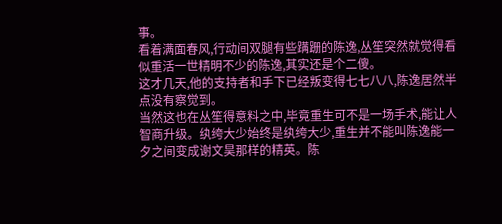事。
看着满面春风,行动间双腿有些蹒跚的陈逸,丛笙突然就觉得看似重活一世精明不少的陈逸,其实还是个二傻。
这才几天,他的支持者和手下已经叛变得七七八八,陈逸居然半点没有察觉到。
当然这也在丛笙得意料之中,毕竟重生可不是一场手术,能让人智商升级。纨绔大少始终是纨绔大少,重生并不能叫陈逸能一夕之间变成谢文昊那样的精英。陈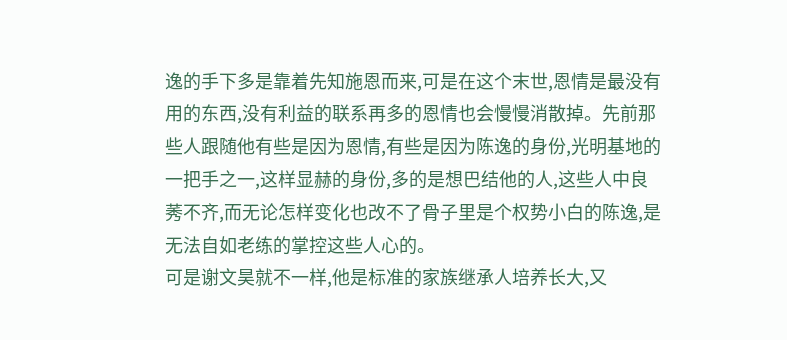逸的手下多是靠着先知施恩而来,可是在这个末世,恩情是最没有用的东西,没有利益的联系再多的恩情也会慢慢消散掉。先前那些人跟随他有些是因为恩情,有些是因为陈逸的身份,光明基地的一把手之一,这样显赫的身份,多的是想巴结他的人,这些人中良莠不齐,而无论怎样变化也改不了骨子里是个权势小白的陈逸,是无法自如老练的掌控这些人心的。
可是谢文昊就不一样,他是标准的家族继承人培养长大,又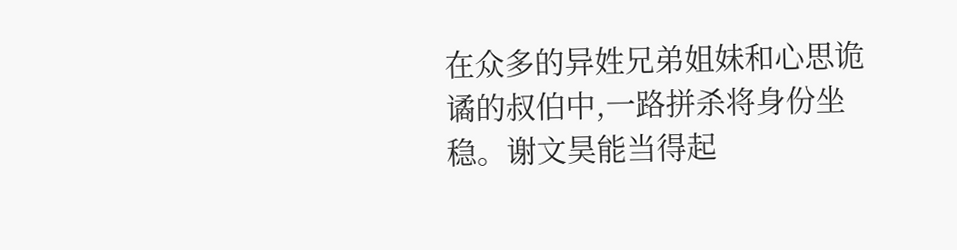在众多的异姓兄弟姐妹和心思诡谲的叔伯中,一路拼杀将身份坐稳。谢文昊能当得起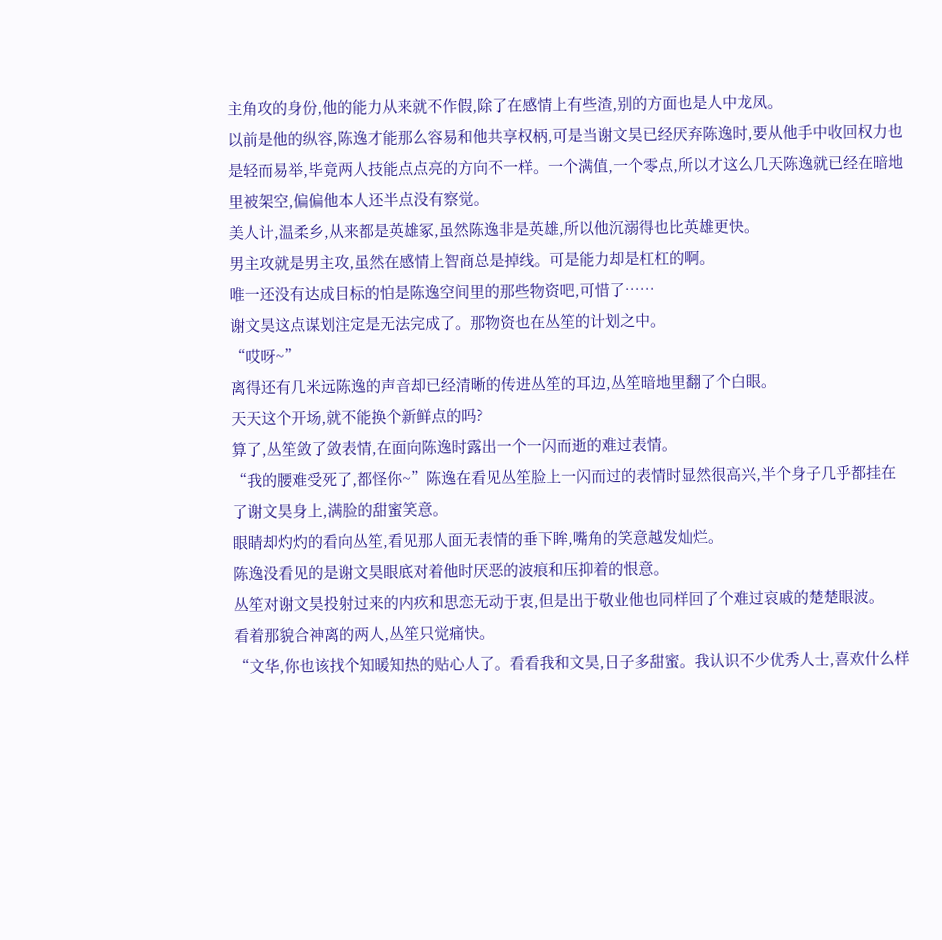主角攻的身份,他的能力从来就不作假,除了在感情上有些渣,别的方面也是人中龙凤。
以前是他的纵容,陈逸才能那么容易和他共享权柄,可是当谢文昊已经厌弃陈逸时,要从他手中收回权力也是轻而易举,毕竟两人技能点点亮的方向不一样。一个满值,一个零点,所以才这么几天陈逸就已经在暗地里被架空,偏偏他本人还半点没有察觉。
美人计,温柔乡,从来都是英雄冢,虽然陈逸非是英雄,所以他沉溺得也比英雄更快。
男主攻就是男主攻,虽然在感情上智商总是掉线。可是能力却是杠杠的啊。
唯一还没有达成目标的怕是陈逸空间里的那些物资吧,可惜了……
谢文昊这点谋划注定是无法完成了。那物资也在丛笙的计划之中。
“哎呀~”
离得还有几米远陈逸的声音却已经清晰的传进丛笙的耳边,丛笙暗地里翻了个白眼。
天天这个开场,就不能换个新鲜点的吗?
算了,丛笙敛了敛表情,在面向陈逸时露出一个一闪而逝的难过表情。
“我的腰难受死了,都怪你~”陈逸在看见丛笙脸上一闪而过的表情时显然很高兴,半个身子几乎都挂在了谢文昊身上,满脸的甜蜜笑意。
眼睛却灼灼的看向丛笙,看见那人面无表情的垂下眸,嘴角的笑意越发灿烂。
陈逸没看见的是谢文昊眼底对着他时厌恶的波痕和压抑着的恨意。
丛笙对谢文昊投射过来的内疚和思恋无动于衷,但是出于敬业他也同样回了个难过哀戚的楚楚眼波。
看着那貌合神离的两人,丛笙只觉痛快。
“文华,你也该找个知暖知热的贴心人了。看看我和文昊,日子多甜蜜。我认识不少优秀人士,喜欢什么样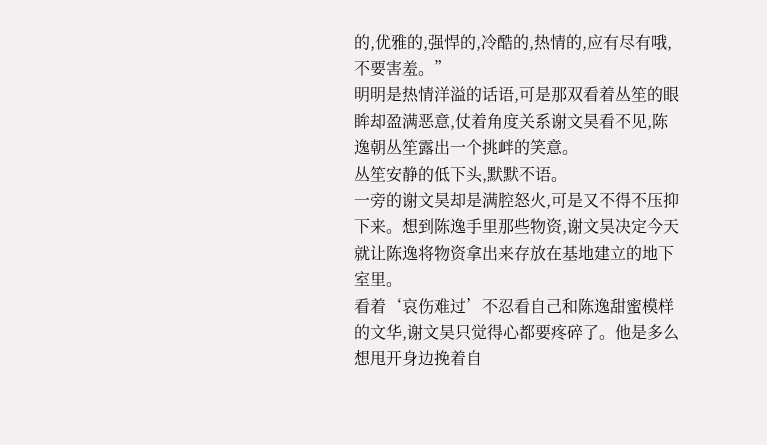的,优雅的,强悍的,冷酷的,热情的,应有尽有哦,不要害羞。”
明明是热情洋溢的话语,可是那双看着丛笙的眼眸却盈满恶意,仗着角度关系谢文昊看不见,陈逸朝丛笙露出一个挑衅的笑意。
丛笙安静的低下头,默默不语。
一旁的谢文昊却是满腔怒火,可是又不得不压抑下来。想到陈逸手里那些物资,谢文昊决定今天就让陈逸将物资拿出来存放在基地建立的地下室里。
看着‘哀伤难过’不忍看自己和陈逸甜蜜模样的文华,谢文昊只觉得心都要疼碎了。他是多么想甩开身边挽着自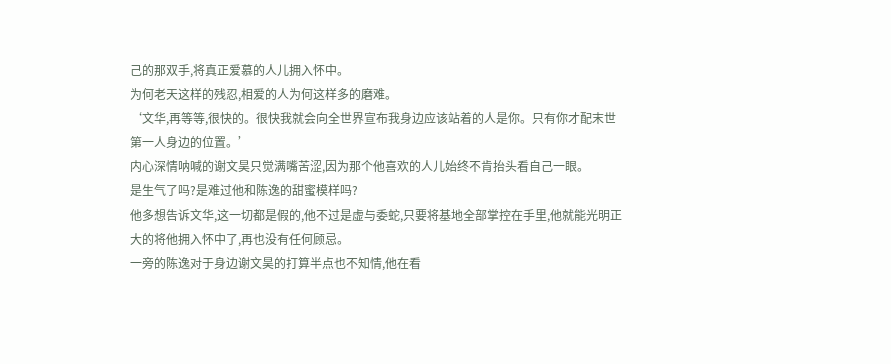己的那双手,将真正爱慕的人儿拥入怀中。
为何老天这样的残忍,相爱的人为何这样多的磨难。
‘文华,再等等,很快的。很快我就会向全世界宣布我身边应该站着的人是你。只有你才配末世第一人身边的位置。’
内心深情呐喊的谢文昊只觉满嘴苦涩,因为那个他喜欢的人儿始终不肯抬头看自己一眼。
是生气了吗?是难过他和陈逸的甜蜜模样吗?
他多想告诉文华,这一切都是假的,他不过是虚与委蛇,只要将基地全部掌控在手里,他就能光明正大的将他拥入怀中了,再也没有任何顾忌。
一旁的陈逸对于身边谢文昊的打算半点也不知情,他在看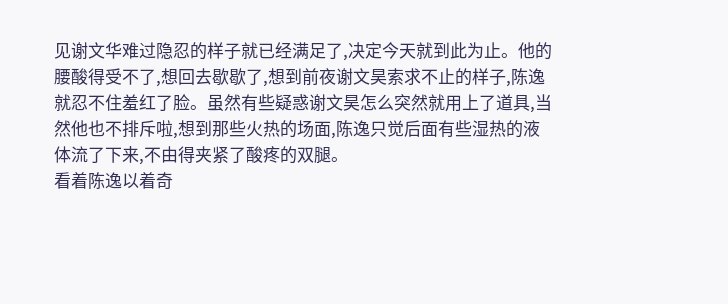见谢文华难过隐忍的样子就已经满足了,决定今天就到此为止。他的腰酸得受不了,想回去歇歇了,想到前夜谢文昊索求不止的样子,陈逸就忍不住羞红了脸。虽然有些疑惑谢文昊怎么突然就用上了道具,当然他也不排斥啦,想到那些火热的场面,陈逸只觉后面有些湿热的液体流了下来,不由得夹紧了酸疼的双腿。
看着陈逸以着奇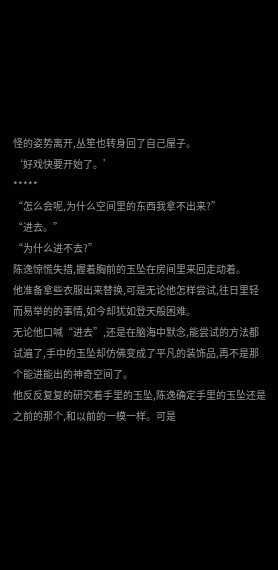怪的姿势离开,丛笙也转身回了自己屋子。
‘好戏快要开始了。’
*****
“怎么会呢,为什么空间里的东西我拿不出来?”
“进去。”
“为什么进不去?”
陈逸惊慌失措,握着胸前的玉坠在房间里来回走动着。
他准备拿些衣服出来替换,可是无论他怎样尝试,往日里轻而易举的的事情,如今却犹如登天般困难。
无论他口喊“进去”,还是在脑海中默念,能尝试的方法都试遍了,手中的玉坠却仿佛变成了平凡的装饰品,再不是那个能进能出的神奇空间了。
他反反复复的研究着手里的玉坠,陈逸确定手里的玉坠还是之前的那个,和以前的一模一样。可是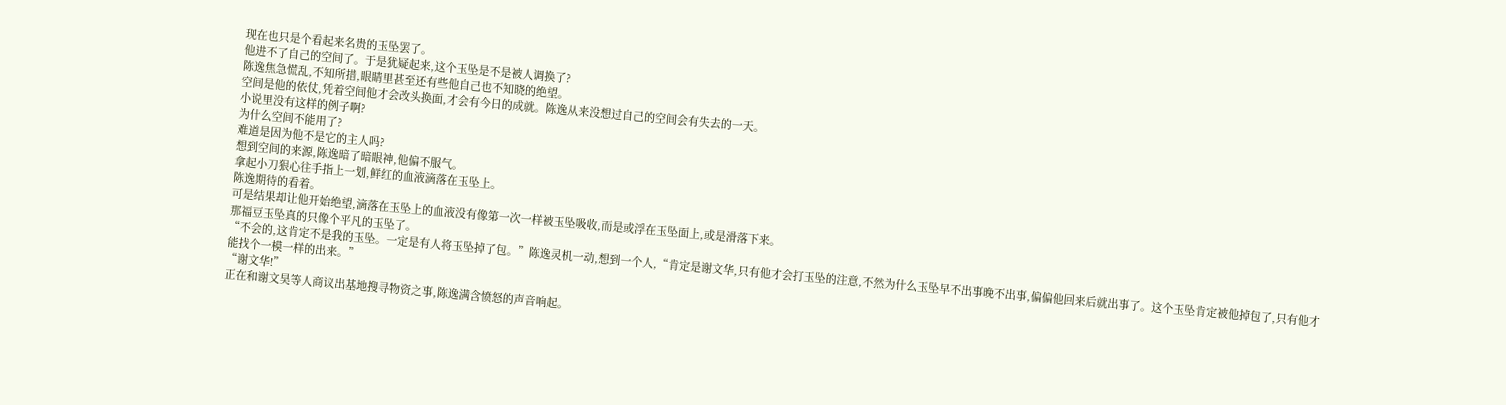现在也只是个看起来名贵的玉坠罢了。
他进不了自己的空间了。于是犹疑起来,这个玉坠是不是被人调换了?
陈逸焦急慌乱,不知所措,眼睛里甚至还有些他自己也不知晓的绝望。
空间是他的依仗,凭着空间他才会改头换面,才会有今日的成就。陈逸从来没想过自己的空间会有失去的一天。
小说里没有这样的例子啊?
为什么空间不能用了?
难道是因为他不是它的主人吗?
想到空间的来源,陈逸暗了暗眼神,他偏不服气。
拿起小刀狠心往手指上一划,鲜红的血液滴落在玉坠上。
陈逸期待的看着。
可是结果却让他开始绝望,滴落在玉坠上的血液没有像第一次一样被玉坠吸收,而是或浮在玉坠面上,或是滑落下来。
那福豆玉坠真的只像个平凡的玉坠了。
“不会的,这肯定不是我的玉坠。一定是有人将玉坠掉了包。”陈逸灵机一动,想到一个人,“肯定是谢文华,只有他才会打玉坠的注意,不然为什么玉坠早不出事晚不出事,偏偏他回来后就出事了。这个玉坠肯定被他掉包了,只有他才能找个一模一样的出来。”
“谢文华!”
正在和谢文昊等人商议出基地搜寻物资之事,陈逸满含愤怒的声音响起。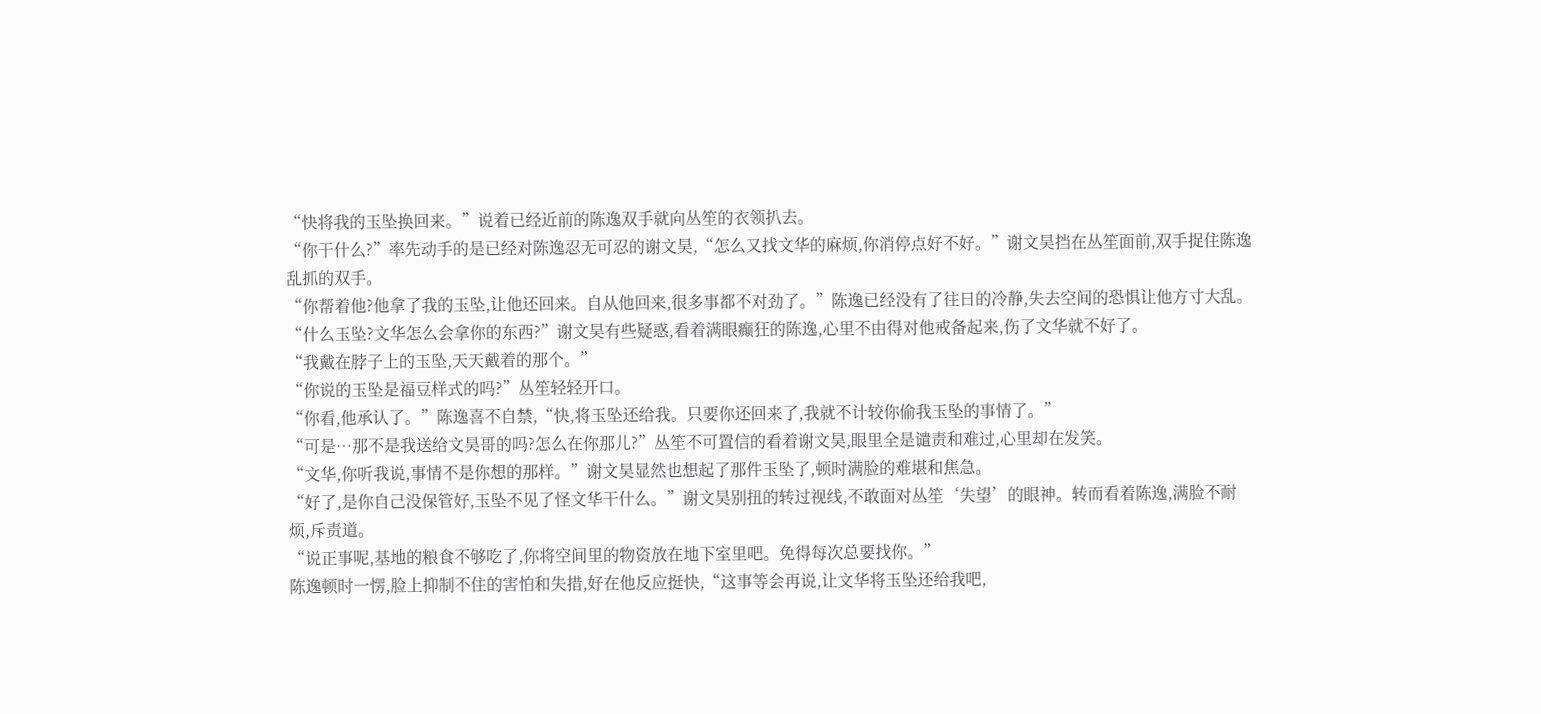“快将我的玉坠换回来。”说着已经近前的陈逸双手就向丛笙的衣领扒去。
“你干什么?”率先动手的是已经对陈逸忍无可忍的谢文昊,“怎么又找文华的麻烦,你消停点好不好。”谢文昊挡在丛笙面前,双手捉住陈逸乱抓的双手。
“你帮着他?他拿了我的玉坠,让他还回来。自从他回来,很多事都不对劲了。”陈逸已经没有了往日的冷静,失去空间的恐惧让他方寸大乱。
“什么玉坠?文华怎么会拿你的东西?”谢文昊有些疑惑,看着满眼癫狂的陈逸,心里不由得对他戒备起来,伤了文华就不好了。
“我戴在脖子上的玉坠,天天戴着的那个。”
“你说的玉坠是福豆样式的吗?”丛笙轻轻开口。
“你看,他承认了。”陈逸喜不自禁,“快,将玉坠还给我。只要你还回来了,我就不计较你偷我玉坠的事情了。”
“可是…那不是我送给文昊哥的吗?怎么在你那儿?”丛笙不可置信的看着谢文昊,眼里全是谴责和难过,心里却在发笑。
“文华,你听我说,事情不是你想的那样。”谢文昊显然也想起了那件玉坠了,顿时满脸的难堪和焦急。
“好了,是你自己没保管好,玉坠不见了怪文华干什么。”谢文昊别扭的转过视线,不敢面对丛笙‘失望’的眼神。转而看着陈逸,满脸不耐烦,斥责道。
“说正事呢,基地的粮食不够吃了,你将空间里的物资放在地下室里吧。免得每次总要找你。”
陈逸顿时一愣,脸上抑制不住的害怕和失措,好在他反应挺快,“这事等会再说,让文华将玉坠还给我吧,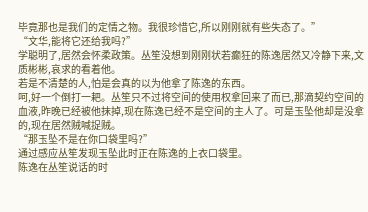毕竟那也是我们的定情之物。我很珍惜它,所以刚刚就有些失态了。”
“文华,能将它还给我吗?”
学聪明了,居然会怀柔政策。丛笙没想到刚刚状若癫狂的陈逸居然又冷静下来,文质彬彬,哀求的看着他。
若是不清楚的人,怕是会真的以为他拿了陈逸的东西。
呵,好一个倒打一耙。丛笙只不过将空间的使用权拿回来了而已,那滴契约空间的血液,昨晚已经被他抹掉,现在陈逸已经不是空间的主人了。可是玉坠他却是没拿的,现在居然贼喊捉贼。
“那玉坠不是在你口袋里吗?”
通过感应丛笙发现玉坠此时正在陈逸的上衣口袋里。
陈逸在丛笙说话的时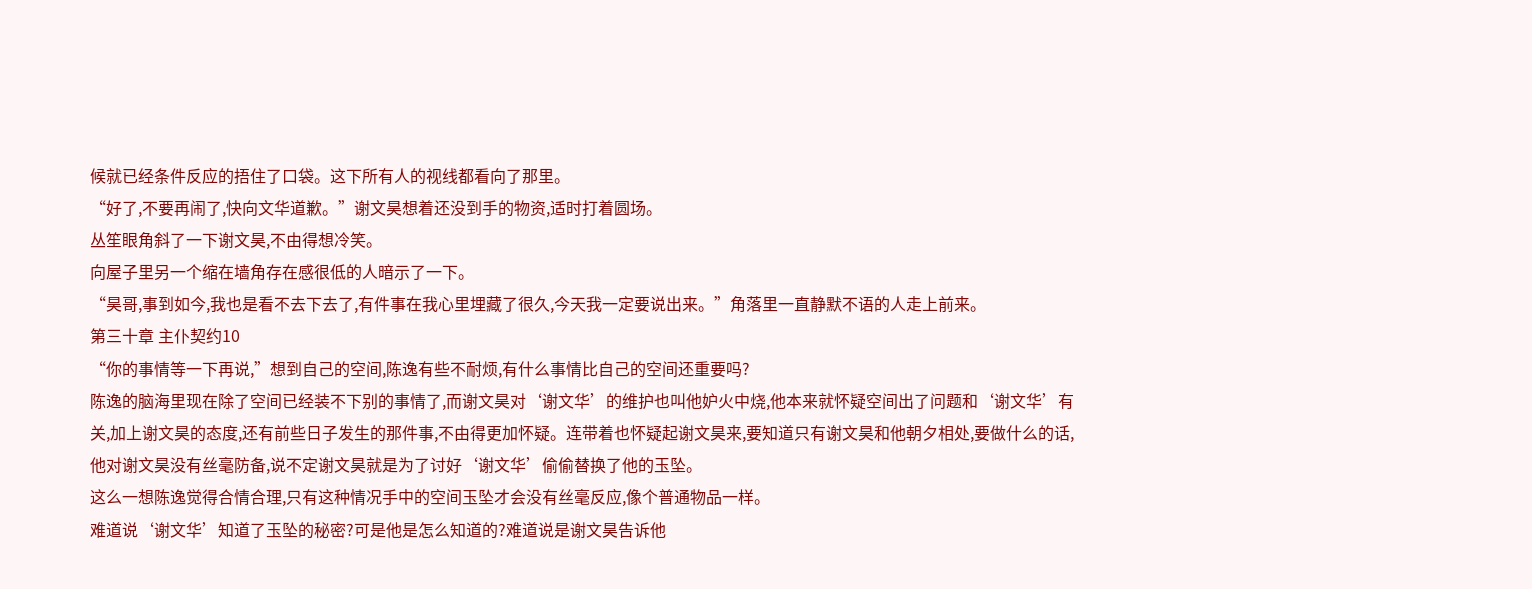候就已经条件反应的捂住了口袋。这下所有人的视线都看向了那里。
“好了,不要再闹了,快向文华道歉。”谢文昊想着还没到手的物资,适时打着圆场。
丛笙眼角斜了一下谢文昊,不由得想冷笑。
向屋子里另一个缩在墙角存在感很低的人暗示了一下。
“昊哥,事到如今,我也是看不去下去了,有件事在我心里埋藏了很久,今天我一定要说出来。”角落里一直静默不语的人走上前来。
第三十章 主仆契约10
“你的事情等一下再说,”想到自己的空间,陈逸有些不耐烦,有什么事情比自己的空间还重要吗?
陈逸的脑海里现在除了空间已经装不下别的事情了,而谢文昊对‘谢文华’的维护也叫他妒火中烧,他本来就怀疑空间出了问题和‘谢文华’有关,加上谢文昊的态度,还有前些日子发生的那件事,不由得更加怀疑。连带着也怀疑起谢文昊来,要知道只有谢文昊和他朝夕相处,要做什么的话,他对谢文昊没有丝毫防备,说不定谢文昊就是为了讨好‘谢文华’偷偷替换了他的玉坠。
这么一想陈逸觉得合情合理,只有这种情况手中的空间玉坠才会没有丝毫反应,像个普通物品一样。
难道说‘谢文华’知道了玉坠的秘密?可是他是怎么知道的?难道说是谢文昊告诉他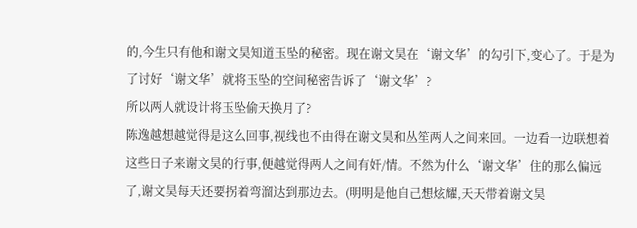的,今生只有他和谢文昊知道玉坠的秘密。现在谢文昊在‘谢文华’的勾引下,变心了。于是为了讨好‘谢文华’就将玉坠的空间秘密告诉了‘谢文华’?
所以两人就设计将玉坠偷天换月了?
陈逸越想越觉得是这么回事,视线也不由得在谢文昊和丛笙两人之间来回。一边看一边联想着这些日子来谢文昊的行事,便越觉得两人之间有奸/情。不然为什么‘谢文华’住的那么偏远了,谢文昊每天还要拐着弯溜达到那边去。(明明是他自己想炫耀,天天带着谢文昊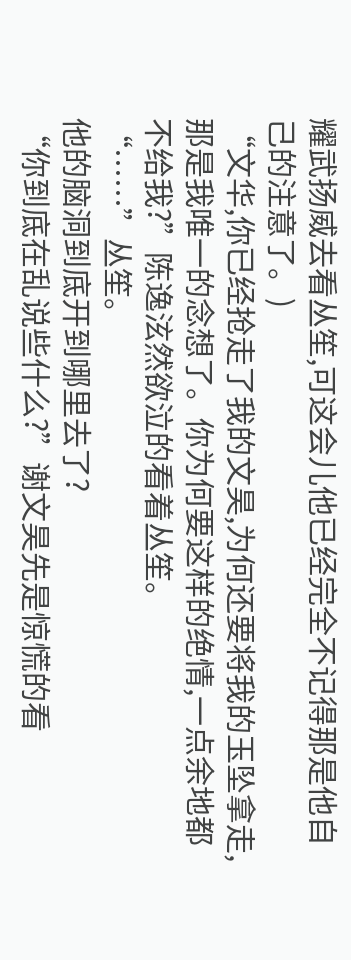耀武扬威去看丛笙,可这会儿他已经完全不记得那是他自己的注意了。)
“文华,你已经抢走了我的文昊,为何还要将我的玉坠拿走,那是我唯一的念想了。你为何要这样的绝情,一点余地都不给我?”陈逸泫然欲泣的看着丛笙。
“……”丛笙。
他的脑洞到底开到哪里去了?
“你到底在乱说些什么?”谢文昊先是惊慌的看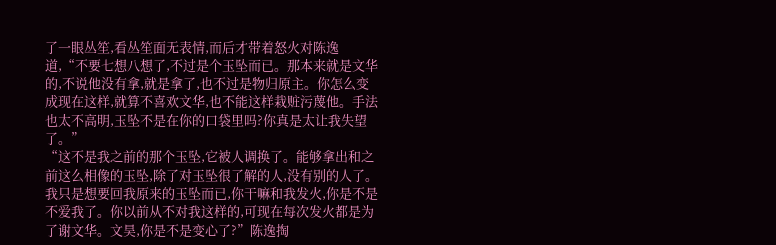了一眼丛笙,看丛笙面无表情,而后才带着怒火对陈逸道,“不要七想八想了,不过是个玉坠而已。那本来就是文华的,不说他没有拿,就是拿了,也不过是物归原主。你怎么变成现在这样,就算不喜欢文华,也不能这样栽赃污蔑他。手法也太不高明,玉坠不是在你的口袋里吗?你真是太让我失望了。”
“这不是我之前的那个玉坠,它被人调换了。能够拿出和之前这么相像的玉坠,除了对玉坠很了解的人,没有别的人了。我只是想要回我原来的玉坠而已,你干嘛和我发火,你是不是不爱我了。你以前从不对我这样的,可现在每次发火都是为了谢文华。文昊,你是不是变心了?”陈逸掏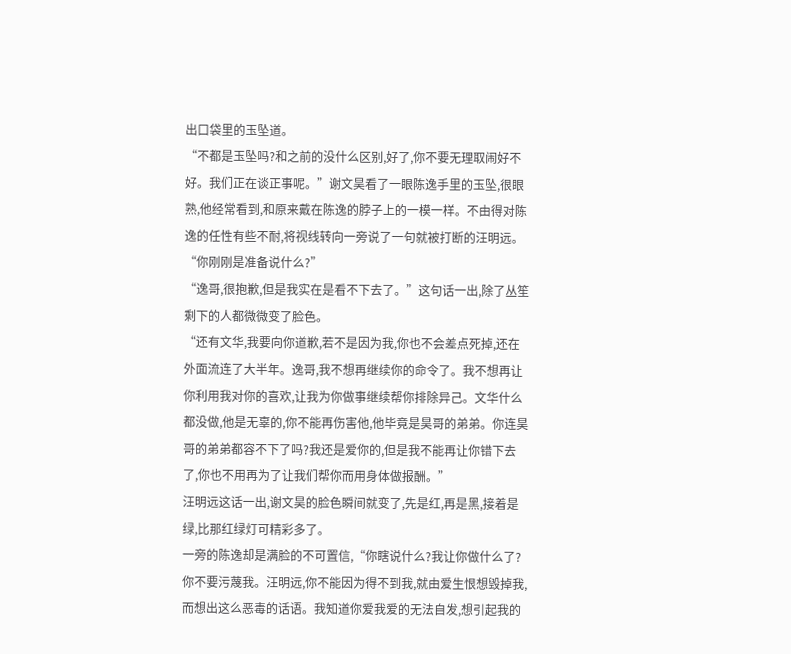出口袋里的玉坠道。
“不都是玉坠吗?和之前的没什么区别,好了,你不要无理取闹好不好。我们正在谈正事呢。”谢文昊看了一眼陈逸手里的玉坠,很眼熟,他经常看到,和原来戴在陈逸的脖子上的一模一样。不由得对陈逸的任性有些不耐,将视线转向一旁说了一句就被打断的汪明远。
“你刚刚是准备说什么?”
“逸哥,很抱歉,但是我实在是看不下去了。”这句话一出,除了丛笙剩下的人都微微变了脸色。
“还有文华,我要向你道歉,若不是因为我,你也不会差点死掉,还在外面流连了大半年。逸哥,我不想再继续你的命令了。我不想再让你利用我对你的喜欢,让我为你做事继续帮你排除异己。文华什么都没做,他是无辜的,你不能再伤害他,他毕竟是昊哥的弟弟。你连昊哥的弟弟都容不下了吗?我还是爱你的,但是我不能再让你错下去了,你也不用再为了让我们帮你而用身体做报酬。”
汪明远这话一出,谢文昊的脸色瞬间就变了,先是红,再是黑,接着是绿,比那红绿灯可精彩多了。
一旁的陈逸却是满脸的不可置信,“你瞎说什么?我让你做什么了?你不要污蔑我。汪明远,你不能因为得不到我,就由爱生恨想毁掉我,而想出这么恶毒的话语。我知道你爱我爱的无法自发,想引起我的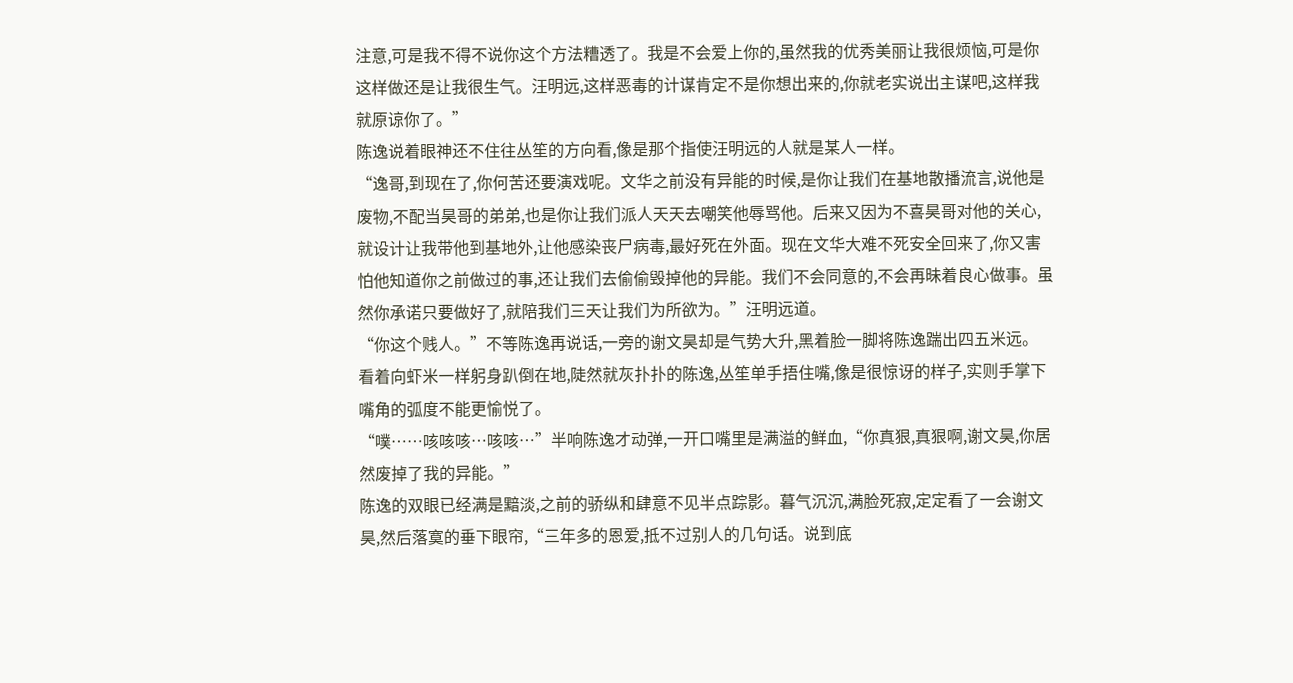注意,可是我不得不说你这个方法糟透了。我是不会爱上你的,虽然我的优秀美丽让我很烦恼,可是你这样做还是让我很生气。汪明远,这样恶毒的计谋肯定不是你想出来的,你就老实说出主谋吧,这样我就原谅你了。”
陈逸说着眼神还不住往丛笙的方向看,像是那个指使汪明远的人就是某人一样。
“逸哥,到现在了,你何苦还要演戏呢。文华之前没有异能的时候,是你让我们在基地散播流言,说他是废物,不配当昊哥的弟弟,也是你让我们派人天天去嘲笑他辱骂他。后来又因为不喜昊哥对他的关心,就设计让我带他到基地外,让他感染丧尸病毒,最好死在外面。现在文华大难不死安全回来了,你又害怕他知道你之前做过的事,还让我们去偷偷毁掉他的异能。我们不会同意的,不会再昧着良心做事。虽然你承诺只要做好了,就陪我们三天让我们为所欲为。”汪明远道。
“你这个贱人。”不等陈逸再说话,一旁的谢文昊却是气势大升,黑着脸一脚将陈逸踹出四五米远。
看着向虾米一样躬身趴倒在地,陡然就灰扑扑的陈逸,丛笙单手捂住嘴,像是很惊讶的样子,实则手掌下嘴角的弧度不能更愉悦了。
“噗……咳咳咳…咳咳…”半响陈逸才动弹,一开口嘴里是满溢的鲜血,“你真狠,真狠啊,谢文昊,你居然废掉了我的异能。”
陈逸的双眼已经满是黯淡,之前的骄纵和肆意不见半点踪影。暮气沉沉,满脸死寂,定定看了一会谢文昊,然后落寞的垂下眼帘,“三年多的恩爱,抵不过别人的几句话。说到底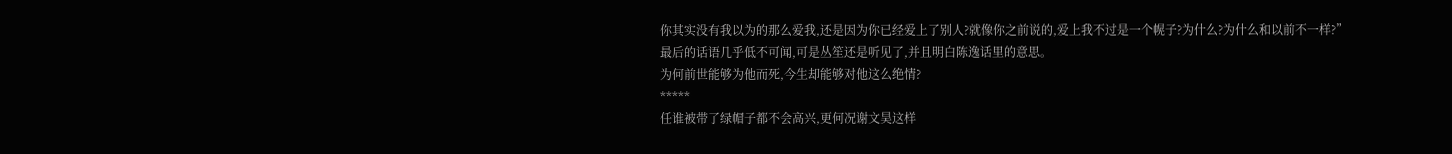你其实没有我以为的那么爱我,还是因为你已经爱上了别人?就像你之前说的,爱上我不过是一个幌子?为什么?为什么和以前不一样?”
最后的话语几乎低不可闻,可是丛笙还是听见了,并且明白陈逸话里的意思。
为何前世能够为他而死,今生却能够对他这么绝情?
*****
任谁被带了绿帽子都不会高兴,更何况谢文昊这样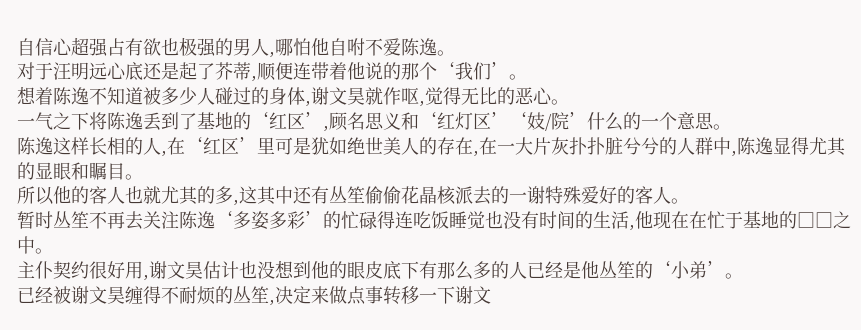自信心超强占有欲也极强的男人,哪怕他自咐不爱陈逸。
对于汪明远心底还是起了芥蒂,顺便连带着他说的那个‘我们’。
想着陈逸不知道被多少人碰过的身体,谢文昊就作呕,觉得无比的恶心。
一气之下将陈逸丢到了基地的‘红区’,顾名思义和‘红灯区’‘妓/院’什么的一个意思。
陈逸这样长相的人,在‘红区’里可是犹如绝世美人的存在,在一大片灰扑扑脏兮兮的人群中,陈逸显得尤其的显眼和瞩目。
所以他的客人也就尤其的多,这其中还有丛笙偷偷花晶核派去的一谢特殊爱好的客人。
暂时丛笙不再去关注陈逸‘多姿多彩’的忙碌得连吃饭睡觉也没有时间的生活,他现在在忙于基地的□□之中。
主仆契约很好用,谢文昊估计也没想到他的眼皮底下有那么多的人已经是他丛笙的‘小弟’。
已经被谢文昊缠得不耐烦的丛笙,决定来做点事转移一下谢文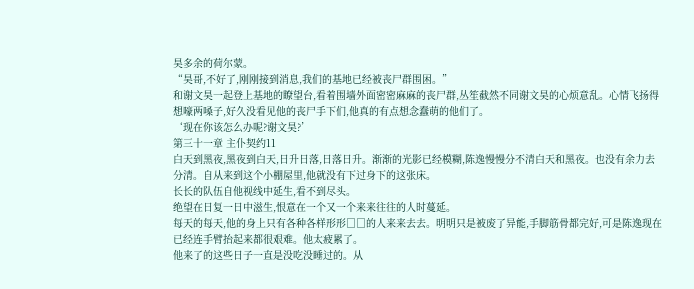昊多余的荷尔蒙。
“昊哥,不好了,刚刚接到消息,我们的基地已经被丧尸群围困。”
和谢文昊一起登上基地的瞭望台,看着围墙外面密密麻麻的丧尸群,丛笙截然不同谢文昊的心烦意乱。心情飞扬得想嚎两嗓子,好久没看见他的丧尸手下们,他真的有点想念蠢萌的他们了。
‘现在你该怎么办呢?谢文昊?’
第三十一章 主仆契约11
白天到黑夜,黑夜到白天,日升日落,日落日升。渐渐的光影已经模糊,陈逸慢慢分不清白天和黑夜。也没有余力去分清。自从来到这个小棚屋里,他就没有下过身下的这张床。
长长的队伍自他视线中延生,看不到尽头。
绝望在日复一日中滋生,恨意在一个又一个来来往往的人时蔓延。
每天的每天,他的身上只有各种各样形形□□的人来来去去。明明只是被废了异能,手脚筋骨都完好,可是陈逸现在已经连手臂抬起来都很艰难。他太疲累了。
他来了的这些日子一直是没吃没睡过的。从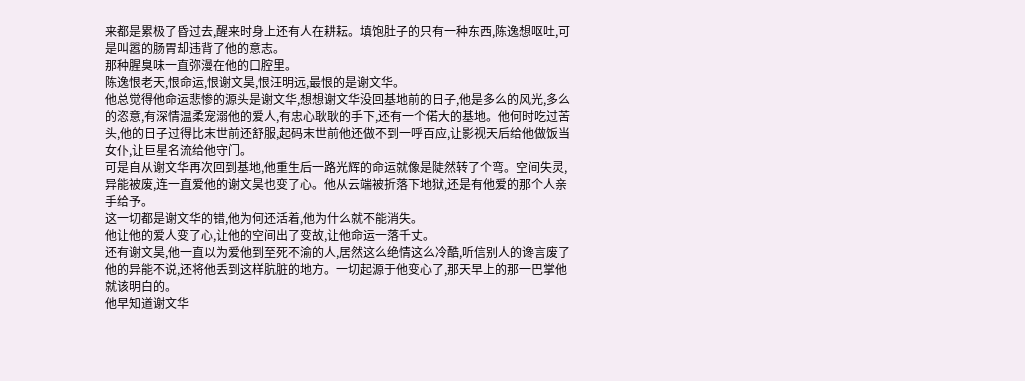来都是累极了昏过去,醒来时身上还有人在耕耘。填饱肚子的只有一种东西,陈逸想呕吐,可是叫嚣的肠胃却违背了他的意志。
那种腥臭味一直弥漫在他的口腔里。
陈逸恨老天,恨命运,恨谢文昊,恨汪明远,最恨的是谢文华。
他总觉得他命运悲惨的源头是谢文华,想想谢文华没回基地前的日子,他是多么的风光,多么的恣意,有深情温柔宠溺他的爱人,有忠心耿耿的手下,还有一个偌大的基地。他何时吃过苦头,他的日子过得比末世前还舒服,起码末世前他还做不到一呼百应,让影视天后给他做饭当女仆,让巨星名流给他守门。
可是自从谢文华再次回到基地,他重生后一路光辉的命运就像是陡然转了个弯。空间失灵,异能被废,连一直爱他的谢文昊也变了心。他从云端被折落下地狱,还是有他爱的那个人亲手给予。
这一切都是谢文华的错,他为何还活着,他为什么就不能消失。
他让他的爱人变了心,让他的空间出了变故,让他命运一落千丈。
还有谢文昊,他一直以为爱他到至死不渝的人,居然这么绝情这么冷酷,听信别人的谗言废了他的异能不说,还将他丢到这样肮脏的地方。一切起源于他变心了,那天早上的那一巴掌他就该明白的。
他早知道谢文华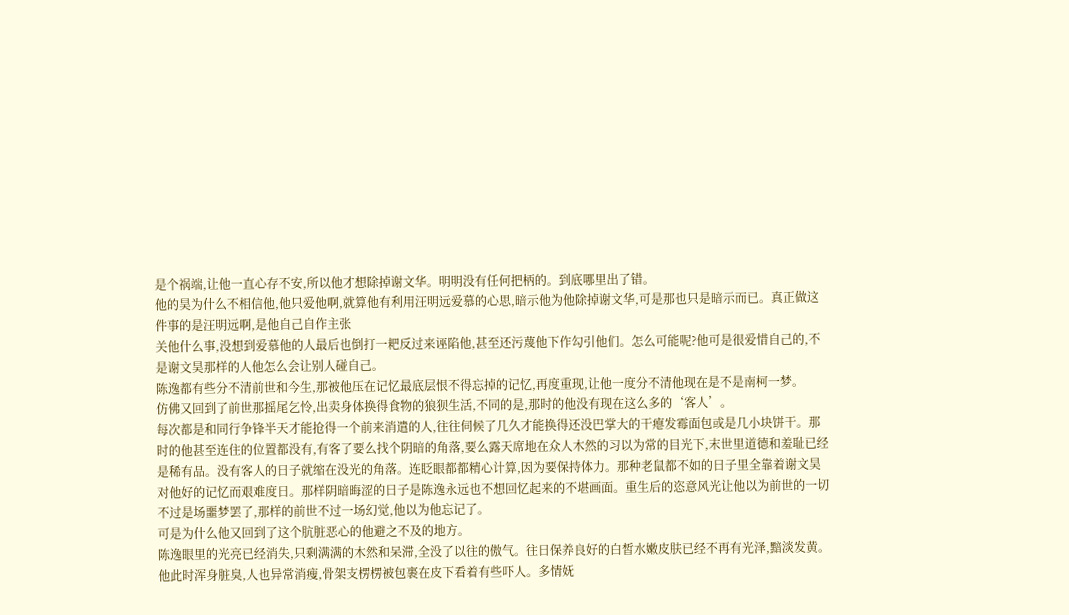是个祸端,让他一直心存不安,所以他才想除掉谢文华。明明没有任何把柄的。到底哪里出了错。
他的昊为什么不相信他,他只爱他啊,就算他有利用汪明远爱慕的心思,暗示他为他除掉谢文华,可是那也只是暗示而已。真正做这件事的是汪明远啊,是他自己自作主张
关他什么事,没想到爱慕他的人最后也倒打一耙反过来诬陷他,甚至还污蔑他下作勾引他们。怎么可能呢?他可是很爱惜自己的,不是谢文昊那样的人他怎么会让别人碰自己。
陈逸都有些分不清前世和今生,那被他压在记忆最底层恨不得忘掉的记忆,再度重现,让他一度分不清他现在是不是南柯一梦。
仿佛又回到了前世那摇尾乞怜,出卖身体换得食物的狼狈生活,不同的是,那时的他没有现在这么多的‘客人’。
每次都是和同行争锋半天才能抢得一个前来消遣的人,往往伺候了几久才能换得还没巴掌大的干瘪发霉面包或是几小块饼干。那时的他甚至连住的位置都没有,有客了要么找个阴暗的角落,要么露天席地在众人木然的习以为常的目光下,末世里道德和羞耻已经是稀有品。没有客人的日子就缩在没光的角落。连眨眼都都精心计算,因为要保持体力。那种老鼠都不如的日子里全靠着谢文昊对他好的记忆而艰难度日。那样阴暗晦涩的日子是陈逸永远也不想回忆起来的不堪画面。重生后的恣意风光让他以为前世的一切不过是场噩梦罢了,那样的前世不过一场幻觉,他以为他忘记了。
可是为什么他又回到了这个肮脏恶心的他避之不及的地方。
陈逸眼里的光亮已经消失,只剩满满的木然和呆滞,全没了以往的傲气。往日保养良好的白皙水嫩皮肤已经不再有光泽,黯淡发黄。
他此时浑身脏臭,人也异常消瘦,骨架支楞楞被包裹在皮下看着有些吓人。多情妩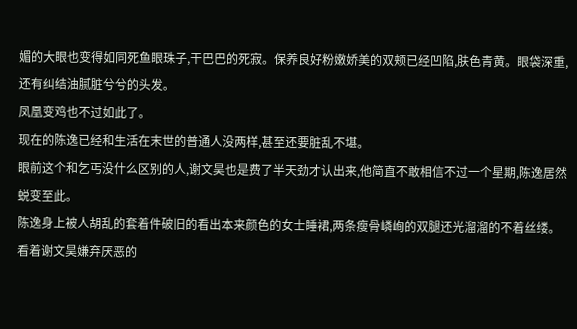媚的大眼也变得如同死鱼眼珠子,干巴巴的死寂。保养良好粉嫩娇美的双颊已经凹陷,肤色青黄。眼袋深重,还有纠结油腻脏兮兮的头发。
凤凰变鸡也不过如此了。
现在的陈逸已经和生活在末世的普通人没两样,甚至还要脏乱不堪。
眼前这个和乞丐没什么区别的人,谢文昊也是费了半天劲才认出来,他简直不敢相信不过一个星期,陈逸居然蜕变至此。
陈逸身上被人胡乱的套着件破旧的看出本来颜色的女士睡裙,两条瘦骨嶙峋的双腿还光溜溜的不着丝缕。
看着谢文昊嫌弃厌恶的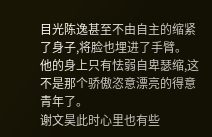目光陈逸甚至不由自主的缩紧了身子,将脸也埋进了手臂。
他的身上只有怯弱自卑瑟缩,这不是那个骄傲恣意漂亮的得意青年了。
谢文昊此时心里也有些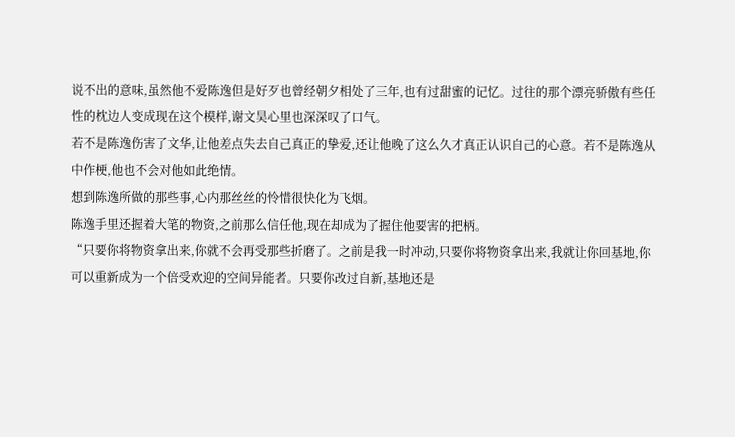说不出的意味,虽然他不爱陈逸但是好歹也曾经朝夕相处了三年,也有过甜蜜的记忆。过往的那个漂亮骄傲有些任性的枕边人变成现在这个模样,谢文昊心里也深深叹了口气。
若不是陈逸伤害了文华,让他差点失去自己真正的挚爱,还让他晚了这么久才真正认识自己的心意。若不是陈逸从中作梗,他也不会对他如此绝情。
想到陈逸所做的那些事,心内那丝丝的怜惜很快化为飞烟。
陈逸手里还握着大笔的物资,之前那么信任他,现在却成为了握住他要害的把柄。
“只要你将物资拿出来,你就不会再受那些折磨了。之前是我一时冲动,只要你将物资拿出来,我就让你回基地,你可以重新成为一个倍受欢迎的空间异能者。只要你改过自新,基地还是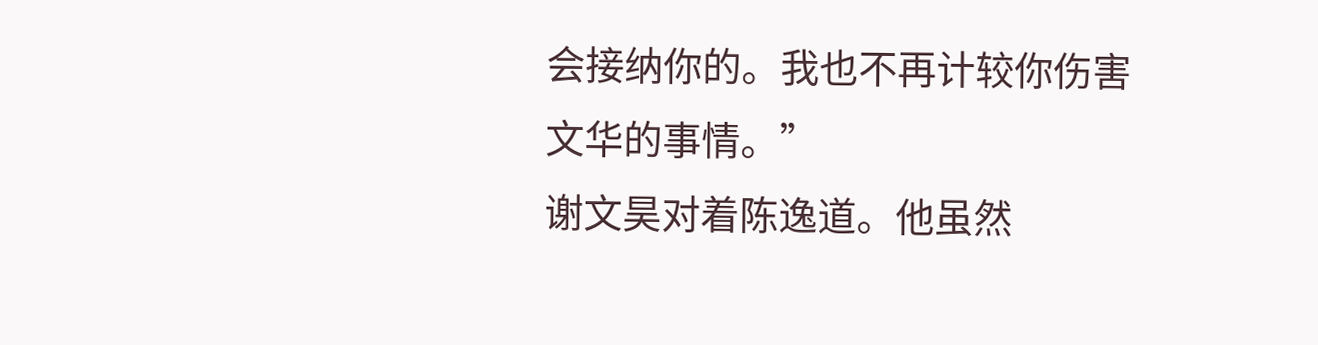会接纳你的。我也不再计较你伤害文华的事情。”
谢文昊对着陈逸道。他虽然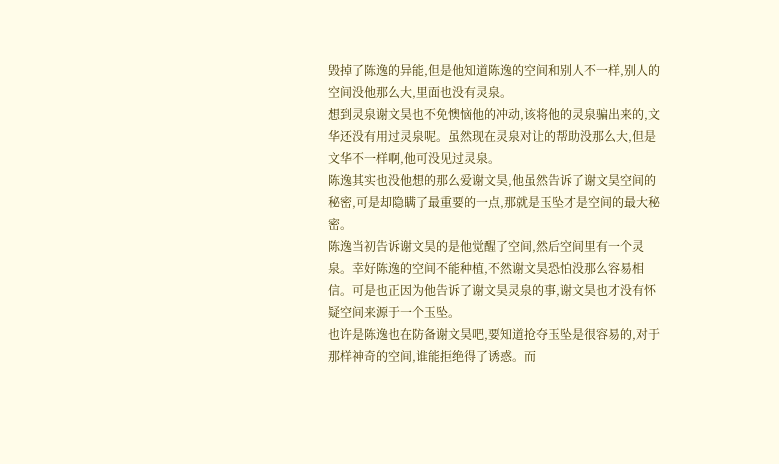毁掉了陈逸的异能,但是他知道陈逸的空间和别人不一样,别人的空间没他那么大,里面也没有灵泉。
想到灵泉谢文昊也不免懊恼他的冲动,该将他的灵泉骗出来的,文华还没有用过灵泉呢。虽然现在灵泉对让的帮助没那么大,但是文华不一样啊,他可没见过灵泉。
陈逸其实也没他想的那么爱谢文昊,他虽然告诉了谢文昊空间的秘密,可是却隐瞒了最重要的一点,那就是玉坠才是空间的最大秘密。
陈逸当初告诉谢文昊的是他觉醒了空间,然后空间里有一个灵泉。幸好陈逸的空间不能种植,不然谢文昊恐怕没那么容易相信。可是也正因为他告诉了谢文昊灵泉的事,谢文昊也才没有怀疑空间来源于一个玉坠。
也许是陈逸也在防备谢文昊吧,要知道抢夺玉坠是很容易的,对于那样神奇的空间,谁能拒绝得了诱惑。而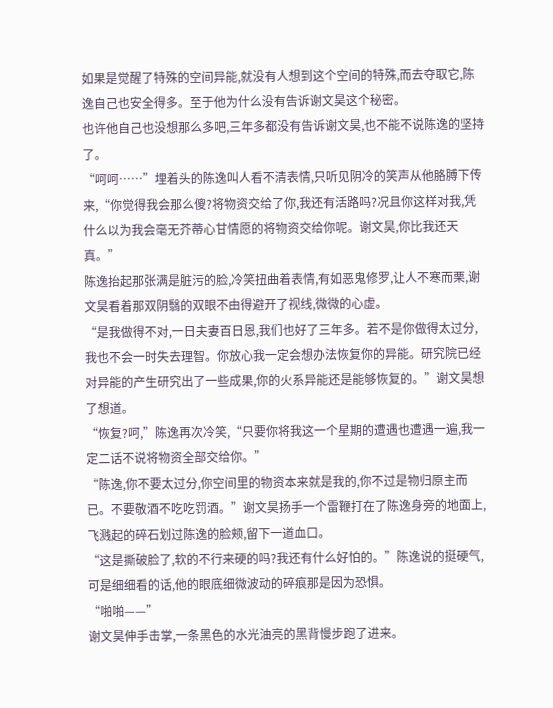如果是觉醒了特殊的空间异能,就没有人想到这个空间的特殊,而去夺取它,陈逸自己也安全得多。至于他为什么没有告诉谢文昊这个秘密。
也许他自己也没想那么多吧,三年多都没有告诉谢文昊,也不能不说陈逸的坚持了。
“呵呵……”埋着头的陈逸叫人看不清表情,只听见阴冷的笑声从他胳膊下传来,“你觉得我会那么傻?将物资交给了你,我还有活路吗?况且你这样对我,凭什么以为我会毫无芥蒂心甘情愿的将物资交给你呢。谢文昊,你比我还天真。”
陈逸抬起那张满是脏污的脸,冷笑扭曲着表情,有如恶鬼修罗,让人不寒而栗,谢文昊看着那双阴翳的双眼不由得避开了视线,微微的心虚。
“是我做得不对,一日夫妻百日恩,我们也好了三年多。若不是你做得太过分,我也不会一时失去理智。你放心我一定会想办法恢复你的异能。研究院已经对异能的产生研究出了一些成果,你的火系异能还是能够恢复的。”谢文昊想了想道。
“恢复?呵,”陈逸再次冷笑,“只要你将我这一个星期的遭遇也遭遇一遍,我一定二话不说将物资全部交给你。”
“陈逸,你不要太过分,你空间里的物资本来就是我的,你不过是物归原主而已。不要敬酒不吃吃罚酒。”谢文昊扬手一个雷鞭打在了陈逸身旁的地面上,飞溅起的碎石划过陈逸的脸颊,留下一道血口。
“这是撕破脸了,软的不行来硬的吗?我还有什么好怕的。”陈逸说的挺硬气,可是细细看的话,他的眼底细微波动的碎痕那是因为恐惧。
“啪啪——”
谢文昊伸手击掌,一条黑色的水光油亮的黑背慢步跑了进来。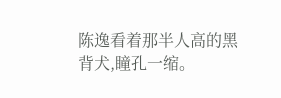陈逸看着那半人高的黑背犬,瞳孔一缩。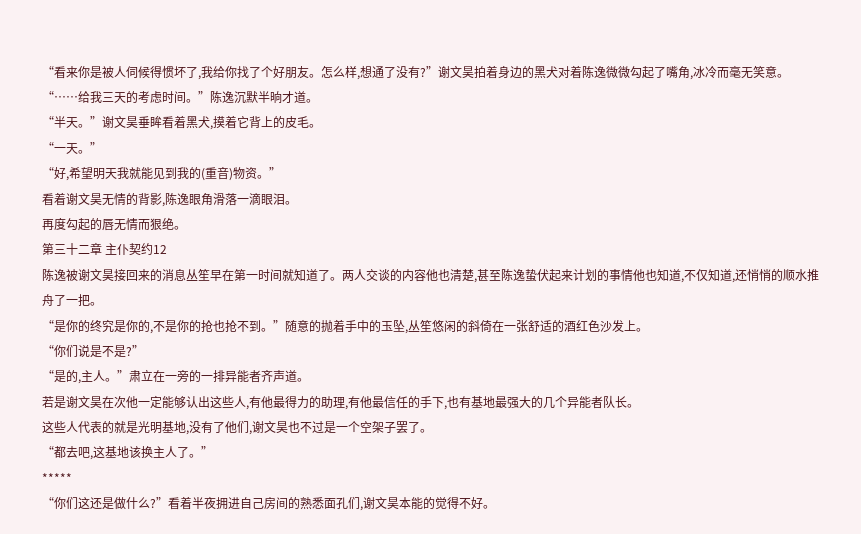“看来你是被人伺候得惯坏了,我给你找了个好朋友。怎么样,想通了没有?”谢文昊拍着身边的黑犬对着陈逸微微勾起了嘴角,冰冷而毫无笑意。
“……给我三天的考虑时间。”陈逸沉默半晌才道。
“半天。”谢文昊垂眸看着黑犬,摸着它背上的皮毛。
“一天。”
“好,希望明天我就能见到我的(重音)物资。”
看着谢文昊无情的背影,陈逸眼角滑落一滴眼泪。
再度勾起的唇无情而狠绝。
第三十二章 主仆契约12
陈逸被谢文昊接回来的消息丛笙早在第一时间就知道了。两人交谈的内容他也清楚,甚至陈逸蛰伏起来计划的事情他也知道,不仅知道,还悄悄的顺水推舟了一把。
“是你的终究是你的,不是你的抢也抢不到。”随意的抛着手中的玉坠,丛笙悠闲的斜倚在一张舒适的酒红色沙发上。
“你们说是不是?”
“是的,主人。”肃立在一旁的一排异能者齐声道。
若是谢文昊在次他一定能够认出这些人,有他最得力的助理,有他最信任的手下,也有基地最强大的几个异能者队长。
这些人代表的就是光明基地,没有了他们,谢文昊也不过是一个空架子罢了。
“都去吧,这基地该换主人了。”
*****
“你们这还是做什么?”看着半夜拥进自己房间的熟悉面孔们,谢文昊本能的觉得不好。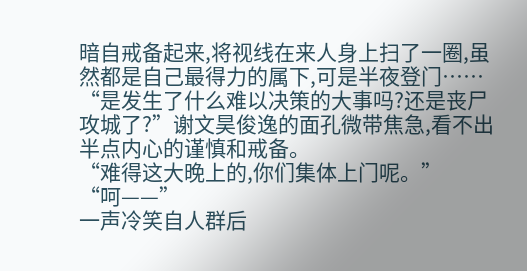暗自戒备起来,将视线在来人身上扫了一圈,虽然都是自己最得力的属下,可是半夜登门……
“是发生了什么难以决策的大事吗?还是丧尸攻城了?”谢文昊俊逸的面孔微带焦急,看不出半点内心的谨慎和戒备。
“难得这大晚上的,你们集体上门呢。”
“呵——”
一声冷笑自人群后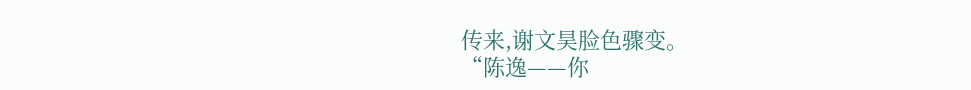传来,谢文昊脸色骤变。
“陈逸——你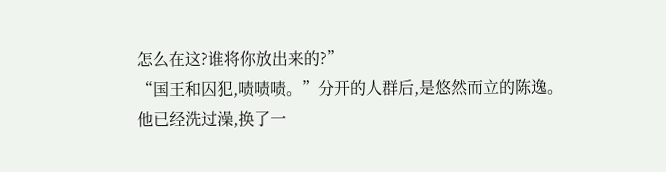怎么在这?谁将你放出来的?”
“国王和囚犯,啧啧啧。”分开的人群后,是悠然而立的陈逸。
他已经洗过澡,换了一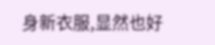身新衣服,显然也好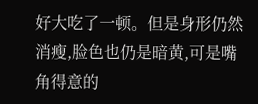好大吃了一顿。但是身形仍然消瘦,脸色也仍是暗黄,可是嘴角得意的